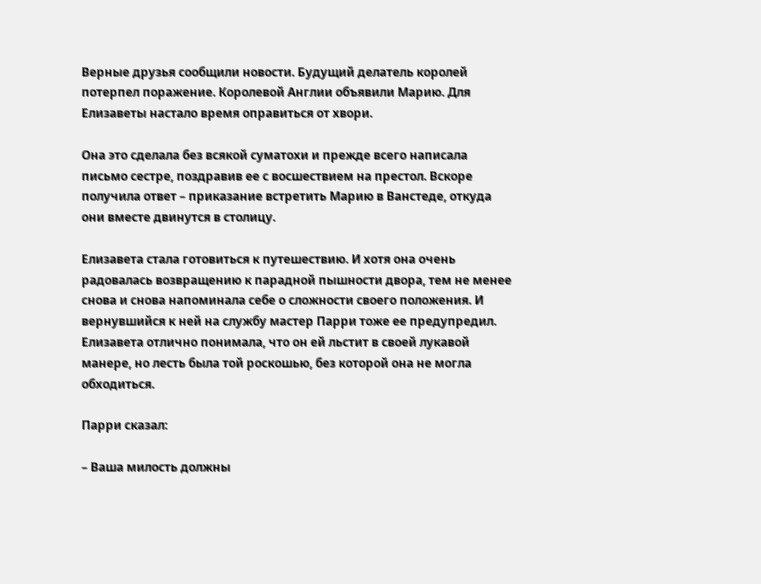Верные друзья сообщили новости. Будущий делатель королей потерпел поражение. Королевой Англии объявили Марию. Для Елизаветы настало время оправиться от хвори.

Она это сделала без всякой суматохи и прежде всего написала письмо сестре, поздравив ее с восшествием на престол. Вскоре получила ответ – приказание встретить Марию в Ванстеде, откуда они вместе двинутся в столицу.

Елизавета стала готовиться к путешествию. И хотя она очень радовалась возвращению к парадной пышности двора, тем не менее снова и снова напоминала себе о сложности своего положения. И вернувшийся к ней на службу мастер Парри тоже ее предупредил. Елизавета отлично понимала, что он ей льстит в своей лукавой манере, но лесть была той роскошью, без которой она не могла обходиться.

Парри сказал:

– Ваша милость должны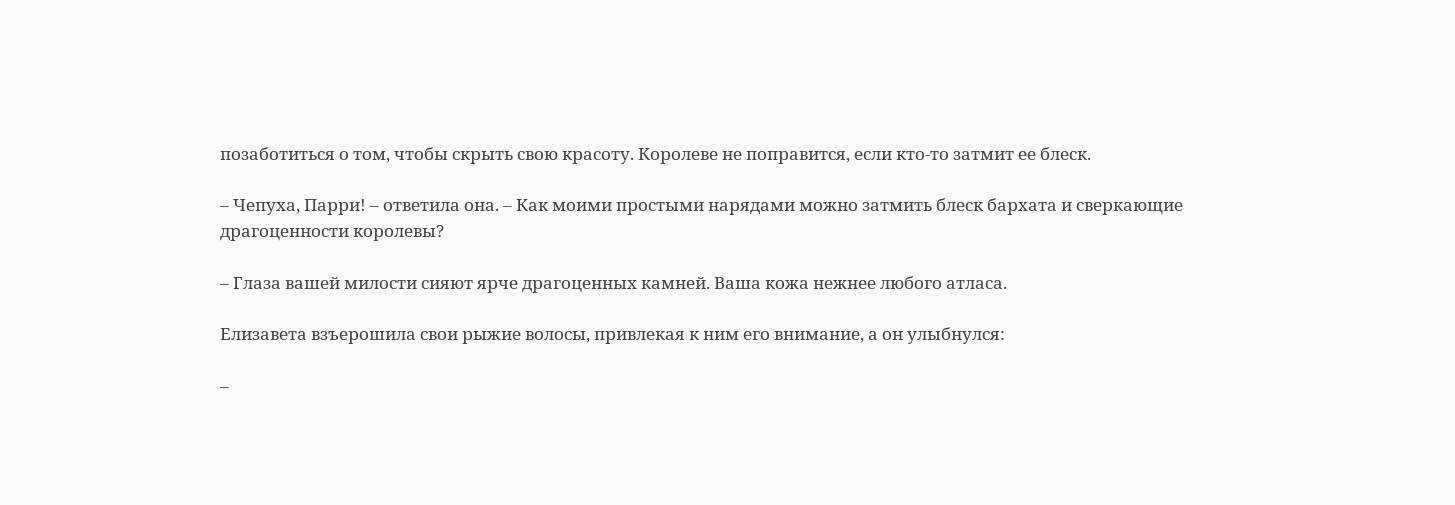позаботиться о том, чтобы скрыть свою красоту. Королеве не поправится, если кто-то затмит ее блеск.

– Чепуха, Парри! – ответила она. – Как моими простыми нарядами можно затмить блеск бархата и сверкающие драгоценности королевы?

– Глаза вашей милости сияют ярче драгоценных камней. Ваша кожа нежнее любого атласа.

Елизавета взъерошила свои рыжие волосы, привлекая к ним его внимание, а он улыбнулся:

–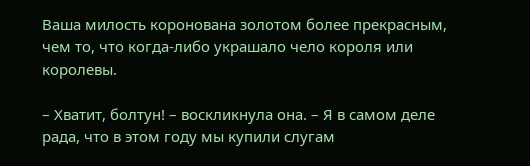Ваша милость коронована золотом более прекрасным, чем то, что когда-либо украшало чело короля или королевы.

– Хватит, болтун! – воскликнула она. – Я в самом деле рада, что в этом году мы купили слугам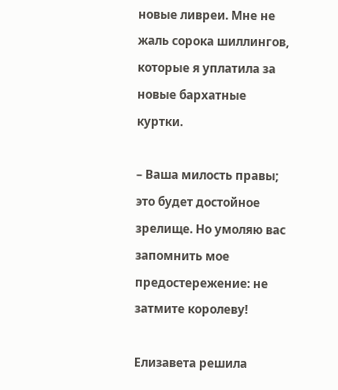новые ливреи. Мне не жаль сорока шиллингов, которые я уплатила за новые бархатные куртки.

– Ваша милость правы; это будет достойное зрелище. Но умоляю вас запомнить мое предостережение: не затмите королеву!

Елизавета решила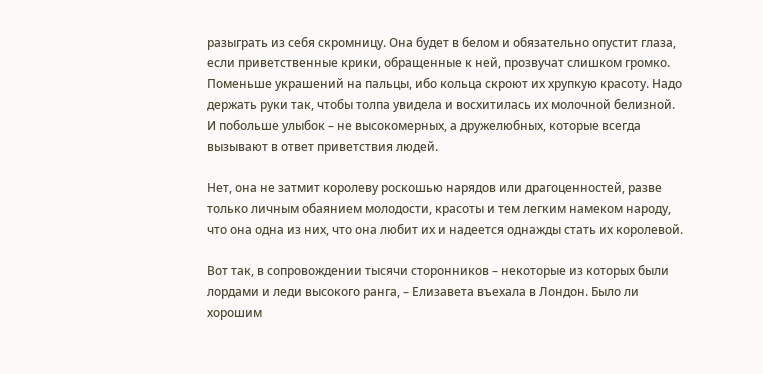разыграть из себя скромницу. Она будет в белом и обязательно опустит глаза, если приветственные крики, обращенные к ней, прозвучат слишком громко. Поменьше украшений на пальцы, ибо кольца скроют их хрупкую красоту. Надо держать руки так, чтобы толпа увидела и восхитилась их молочной белизной. И побольше улыбок – не высокомерных, а дружелюбных, которые всегда вызывают в ответ приветствия людей.

Нет, она не затмит королеву роскошью нарядов или драгоценностей, разве только личным обаянием молодости, красоты и тем легким намеком народу, что она одна из них, что она любит их и надеется однажды стать их королевой.

Вот так, в сопровождении тысячи сторонников – некоторые из которых были лордами и леди высокого ранга, – Елизавета въехала в Лондон. Было ли хорошим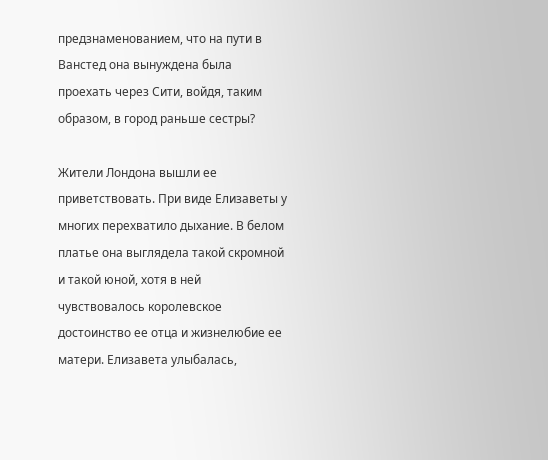предзнаменованием, что на пути в Ванстед она вынуждена была проехать через Сити, войдя, таким образом, в город раньше сестры?

Жители Лондона вышли ее приветствовать. При виде Елизаветы у многих перехватило дыхание. В белом платье она выглядела такой скромной и такой юной, хотя в ней чувствовалось королевское достоинство ее отца и жизнелюбие ее матери. Елизавета улыбалась,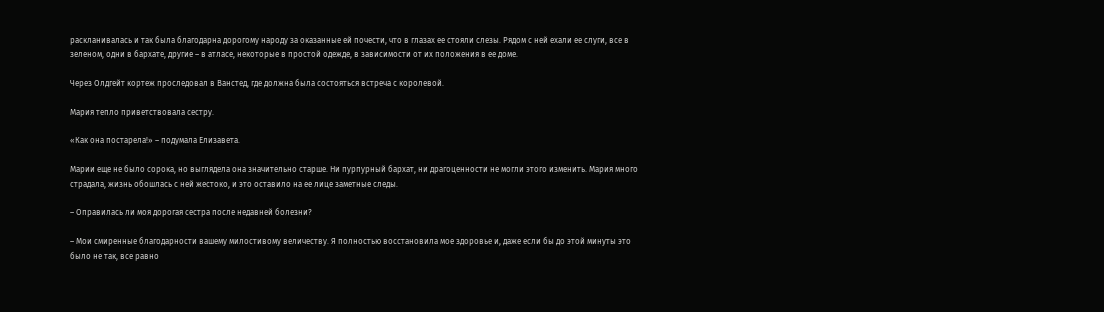раскланивалась и так была благодарна дорогому народу за оказанные ей почести, что в глазах ее стояли слезы. Рядом с ней ехали ее слуги, все в зеленом, одни в бархате, другие – в атласе, некоторые в простой одежде, в зависимости от их положения в ее доме.

Через Олдгейт кортеж проследовал в Ванстед, где должна была состояться встреча с королевой.

Мария тепло приветствовала сестру.

«Как она постарела!» – подумала Елизавета.

Марии еще не было сорока, но выглядела она значительно старше. Ни пурпурный бархат, ни драгоценности не могли этого изменить. Мария много страдала, жизнь обошлась с ней жестоко, и это оставило на ее лице заметные следы.

– Оправилась ли моя дорогая сестра после недавней болезни?

– Мои смиренные благодарности вашему милостивому величеству. Я полностью восстановила мое здоровье и, даже если бы до этой минуты это было не так, все равно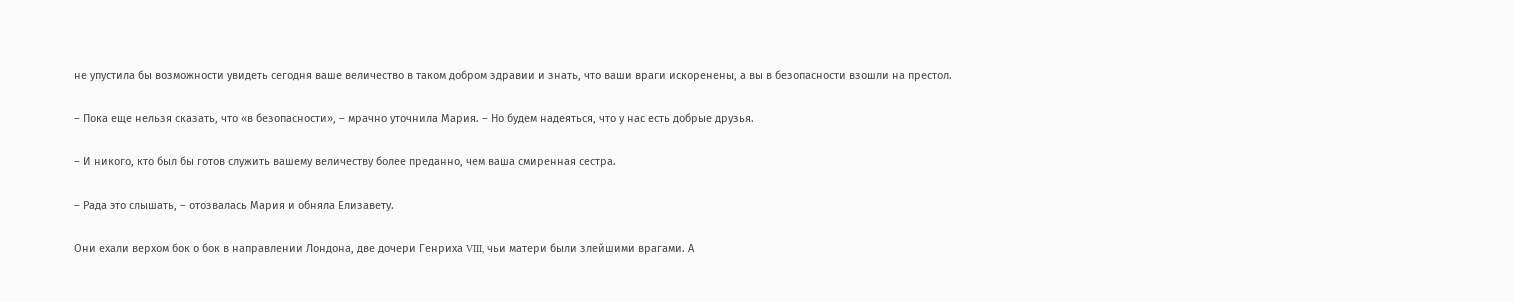не упустила бы возможности увидеть сегодня ваше величество в таком добром здравии и знать, что ваши враги искоренены, а вы в безопасности взошли на престол.

– Пока еще нельзя сказать, что «в безопасности», – мрачно уточнила Мария. – Но будем надеяться, что у нас есть добрые друзья.

– И никого, кто был бы готов служить вашему величеству более преданно, чем ваша смиренная сестра.

– Рада это слышать, – отозвалась Мария и обняла Елизавету.

Они ехали верхом бок о бок в направлении Лондона, две дочери Генриха VIII, чьи матери были злейшими врагами. А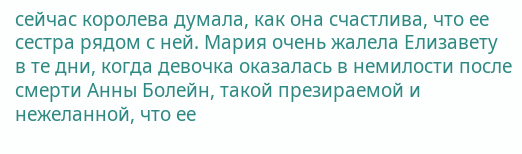сейчас королева думала, как она счастлива, что ее сестра рядом с ней. Мария очень жалела Елизавету в те дни, когда девочка оказалась в немилости после смерти Анны Болейн, такой презираемой и нежеланной, что ее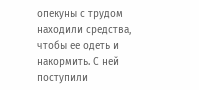опекуны с трудом находили средства, чтобы ее одеть и накормить. С ней поступили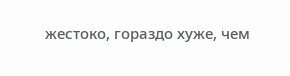жестоко, гораздо хуже, чем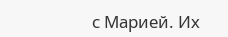с Марией. Их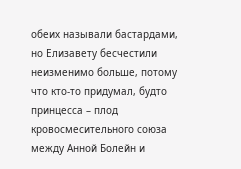обеих называли бастардами, но Елизавету бесчестили неизменимо больше, потому что кто-то придумал, будто принцесса – плод кровосмесительного союза между Анной Болейн и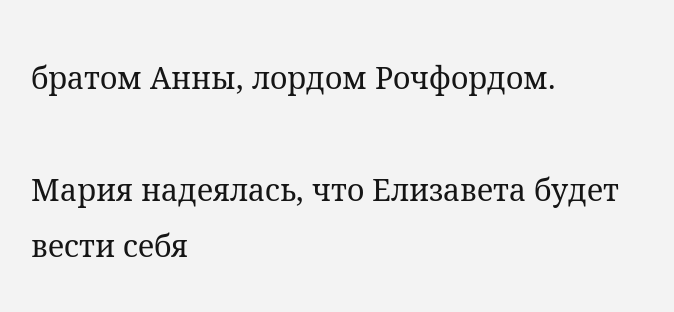братом Анны, лордом Рочфордом.

Мария надеялась, что Елизавета будет вести себя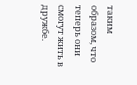таким образом, что теперь они смогут жить в дружбе.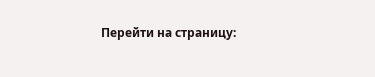Перейти на страницу: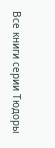Все книги серии Тюдоры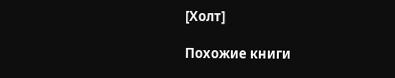[Холт]

Похожие книги